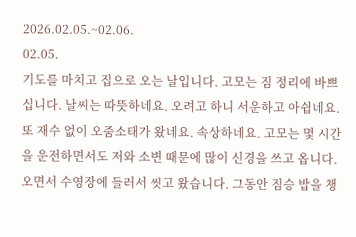2026.02.05.~02.06.
02.05.
기도를 마치고 집으로 오는 날입니다. 고모는 짐 정리에 바쁘십니다. 날씨는 따뜻하네요. 오려고 하니 서운하고 아쉽네요. 또 재수 없이 오줌소태가 왔네요. 속상하네요. 고모는 몇 시간을 운전하면서도 저와 소변 때문에 많이 신경을 쓰고 옵니다. 오면서 수영장에 들러서 씻고 왔습니다. 그동안 짐승 밥을 챙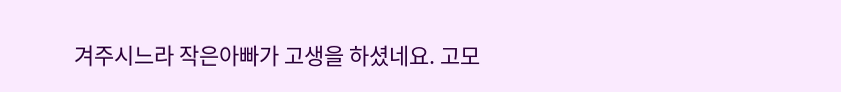겨주시느라 작은아빠가 고생을 하셨네요. 고모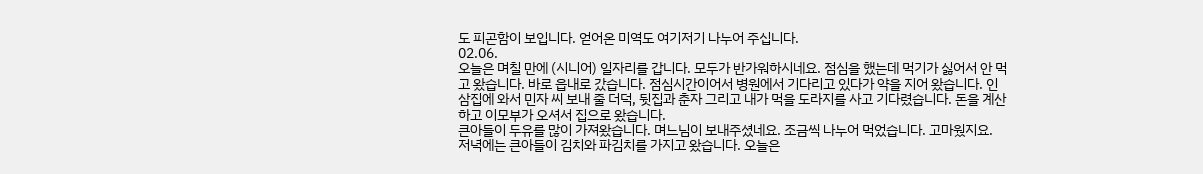도 피곤함이 보입니다. 얻어온 미역도 여기저기 나누어 주십니다.
02.06.
오늘은 며칠 만에 (시니어) 일자리를 갑니다. 모두가 반가워하시네요. 점심을 했는데 먹기가 싫어서 안 먹고 왔습니다. 바로 읍내로 갔습니다. 점심시간이어서 병원에서 기다리고 있다가 약을 지어 왔습니다. 인삼집에 와서 민자 씨 보내 줄 더덕, 뒷집과 춘자 그리고 내가 먹을 도라지를 사고 기다렸습니다. 돈을 계산하고 이모부가 오셔서 집으로 왔습니다.
큰아들이 두유를 많이 가져왔습니다. 며느님이 보내주셨네요. 조금씩 나누어 먹었습니다. 고마웠지요.
저녁에는 큰아들이 김치와 파김치를 가지고 왔습니다. 오늘은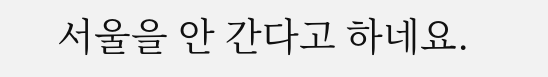서울을 안 간다고 하네요.